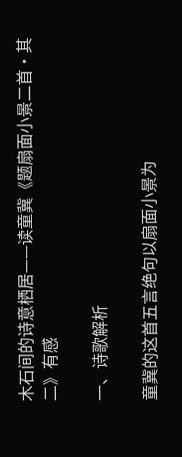木石间的诗意栖居——读童冀《题扇面小景二首·其二》有感

一、诗歌解析

童冀的这首五言绝句以扇面小景为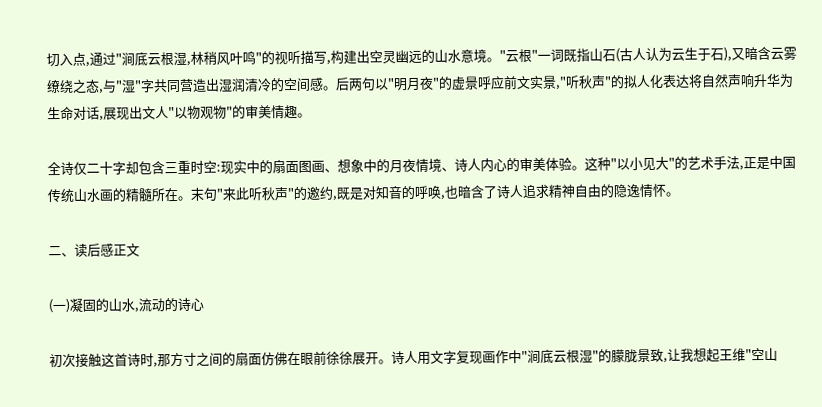切入点,通过"涧底云根湿,林稍风叶鸣"的视听描写,构建出空灵幽远的山水意境。"云根"一词既指山石(古人认为云生于石),又暗含云雾缭绕之态,与"湿"字共同营造出湿润清冷的空间感。后两句以"明月夜"的虚景呼应前文实景,"听秋声"的拟人化表达将自然声响升华为生命对话,展现出文人"以物观物"的审美情趣。

全诗仅二十字却包含三重时空:现实中的扇面图画、想象中的月夜情境、诗人内心的审美体验。这种"以小见大"的艺术手法,正是中国传统山水画的精髓所在。末句"来此听秋声"的邀约,既是对知音的呼唤,也暗含了诗人追求精神自由的隐逸情怀。

二、读后感正文

(一)凝固的山水,流动的诗心

初次接触这首诗时,那方寸之间的扇面仿佛在眼前徐徐展开。诗人用文字复现画作中"涧底云根湿"的朦胧景致,让我想起王维"空山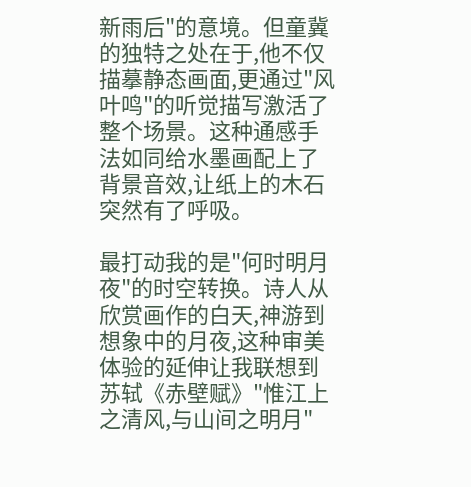新雨后"的意境。但童冀的独特之处在于,他不仅描摹静态画面,更通过"风叶鸣"的听觉描写激活了整个场景。这种通感手法如同给水墨画配上了背景音效,让纸上的木石突然有了呼吸。

最打动我的是"何时明月夜"的时空转换。诗人从欣赏画作的白天,神游到想象中的月夜,这种审美体验的延伸让我联想到苏轼《赤壁赋》"惟江上之清风,与山间之明月"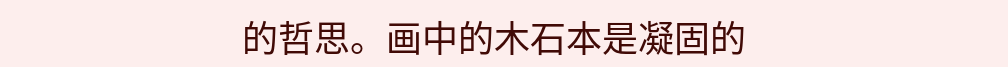的哲思。画中的木石本是凝固的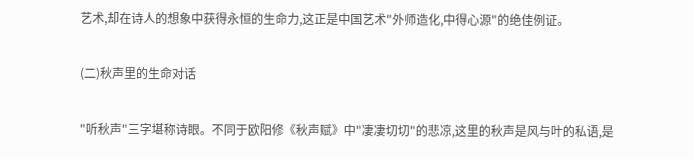艺术,却在诗人的想象中获得永恒的生命力,这正是中国艺术"外师造化,中得心源"的绝佳例证。

(二)秋声里的生命对话

"听秋声"三字堪称诗眼。不同于欧阳修《秋声赋》中"凄凄切切"的悲凉,这里的秋声是风与叶的私语,是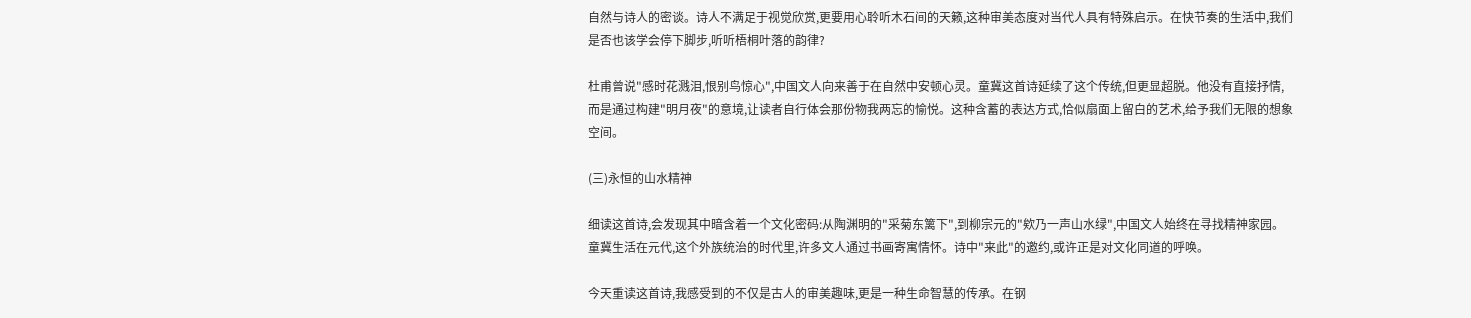自然与诗人的密谈。诗人不满足于视觉欣赏,更要用心聆听木石间的天籁,这种审美态度对当代人具有特殊启示。在快节奏的生活中,我们是否也该学会停下脚步,听听梧桐叶落的韵律?

杜甫曾说"感时花溅泪,恨别鸟惊心",中国文人向来善于在自然中安顿心灵。童冀这首诗延续了这个传统,但更显超脱。他没有直接抒情,而是通过构建"明月夜"的意境,让读者自行体会那份物我两忘的愉悦。这种含蓄的表达方式,恰似扇面上留白的艺术,给予我们无限的想象空间。

(三)永恒的山水精神

细读这首诗,会发现其中暗含着一个文化密码:从陶渊明的"采菊东篱下",到柳宗元的"欸乃一声山水绿",中国文人始终在寻找精神家园。童冀生活在元代,这个外族统治的时代里,许多文人通过书画寄寓情怀。诗中"来此"的邀约,或许正是对文化同道的呼唤。

今天重读这首诗,我感受到的不仅是古人的审美趣味,更是一种生命智慧的传承。在钢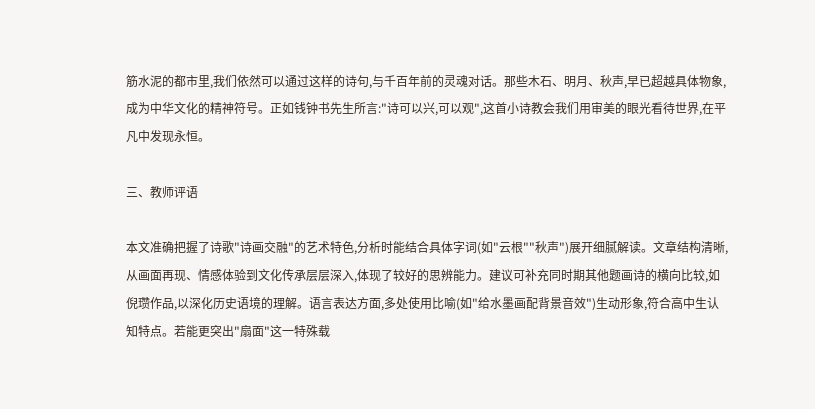筋水泥的都市里,我们依然可以通过这样的诗句,与千百年前的灵魂对话。那些木石、明月、秋声,早已超越具体物象,成为中华文化的精神符号。正如钱钟书先生所言:"诗可以兴,可以观",这首小诗教会我们用审美的眼光看待世界,在平凡中发现永恒。

三、教师评语

本文准确把握了诗歌"诗画交融"的艺术特色,分析时能结合具体字词(如"云根""秋声")展开细腻解读。文章结构清晰,从画面再现、情感体验到文化传承层层深入,体现了较好的思辨能力。建议可补充同时期其他题画诗的横向比较,如倪瓒作品,以深化历史语境的理解。语言表达方面,多处使用比喻(如"给水墨画配背景音效")生动形象,符合高中生认知特点。若能更突出"扇面"这一特殊载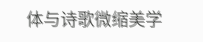体与诗歌微缩美学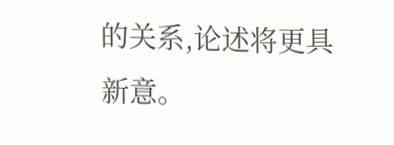的关系,论述将更具新意。